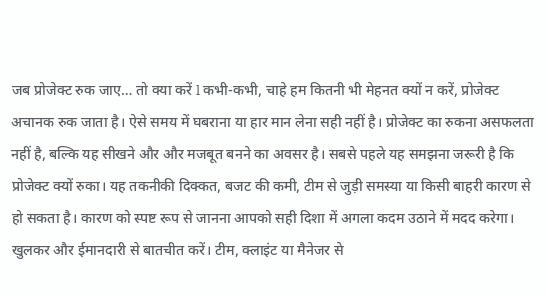जब प्रोजेक्ट रुक जाए… तो क्या करें l कभी-कभी, चाहे हम कितनी भी मेहनत क्यों न करें, प्रोजेक्ट अचानक रुक जाता है। ऐसे समय में घबराना या हार मान लेना सही नहीं है। प्रोजेक्ट का रुकना असफलता नहीं है, बल्कि यह सीखने और और मजबूत बनने का अवसर है। सबसे पहले यह समझना जरूरी है कि प्रोजेक्ट क्यों रुका। यह तकनीकी दिक्कत, बजट की कमी, टीम से जुड़ी समस्या या किसी बाहरी कारण से हो सकता है। कारण को स्पष्ट रूप से जानना आपको सही दिशा में अगला कदम उठाने में मदद करेगा। खुलकर और ईमानदारी से बातचीत करें। टीम, क्लाइंट या मैनेजर से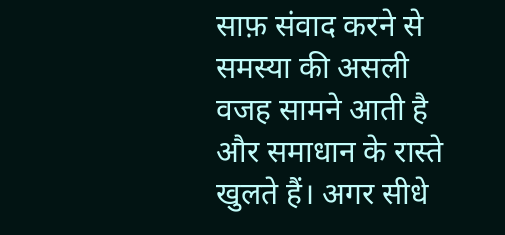साफ़ संवाद करने से समस्या की असली वजह सामने आती है और समाधान के रास्ते खुलते हैं। अगर सीधे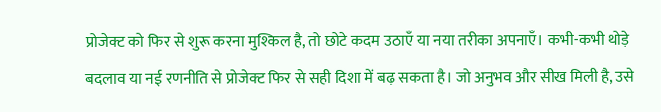प्रोजेक्ट को फिर से शुरू करना मुश्किल है, तो छोटे कदम उठाएँ या नया तरीका अपनाएँ। कभी-कभी थोड़े बदलाव या नई रणनीति से प्रोजेक्ट फिर से सही दिशा में बढ़ सकता है। जो अनुभव और सीख मिली है, उसे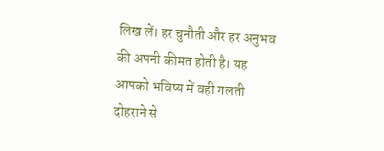लिख लें। हर चुनौती और हर अनुभव की अपनी कीमत होती है। यह आपको भविष्य में वही गलती दोहराने से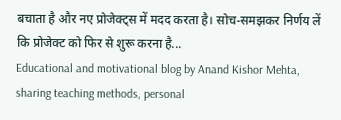बचाता है और नए प्रोजेक्ट्स में मदद करता है। सोच-समझकर निर्णय लें कि प्रोजेक्ट को फिर से शुरू करना है...
Educational and motivational blog by Anand Kishor Mehta, sharing teaching methods, personal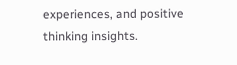experiences, and positive thinking insights.